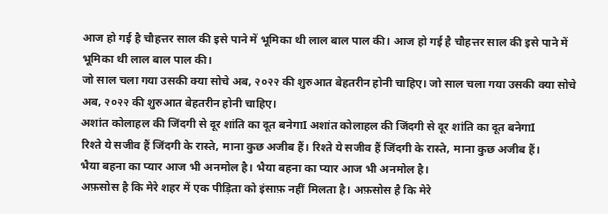आज हो गई है चौहत्तर साल की इसे पाने में भूमिका थी लाल बाल पाल की। आज हो गई है चौहत्तर साल की इसे पाने में भूमिका थी लाल बाल पाल की।
जो साल चला गया उसकी क्या सोचे अब, २०२२ की शुरुआत बेहतरीन होनी चाहिए। जो साल चला गया उसकी क्या सोचे अब, २०२२ की शुरुआत बेहतरीन होनी चाहिए।
अशांत कोलाहल की जिंदगी से दूर शांति का दूत बनेगाI अशांत कोलाहल की जिंदगी से दूर शांति का दूत बनेगाI
रिश्ते ये सजीव हैं जिंदगी के रास्ते, माना कुछ अजीब हैं। रिश्ते ये सजीव हैं जिंदगी के रास्ते, माना कुछ अजीब हैं।
भैया बहना का प्यार आज भी अनमोल है। भैया बहना का प्यार आज भी अनमोल है।
अफ़सोस है कि मेरे शहर में एक पीड़िता को इंसाफ़ नहीं मिलता है। अफ़सोस है कि मेरे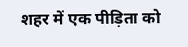शहर में एक पीड़िता को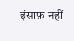इंसाफ़ नहीं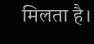मिलता है।